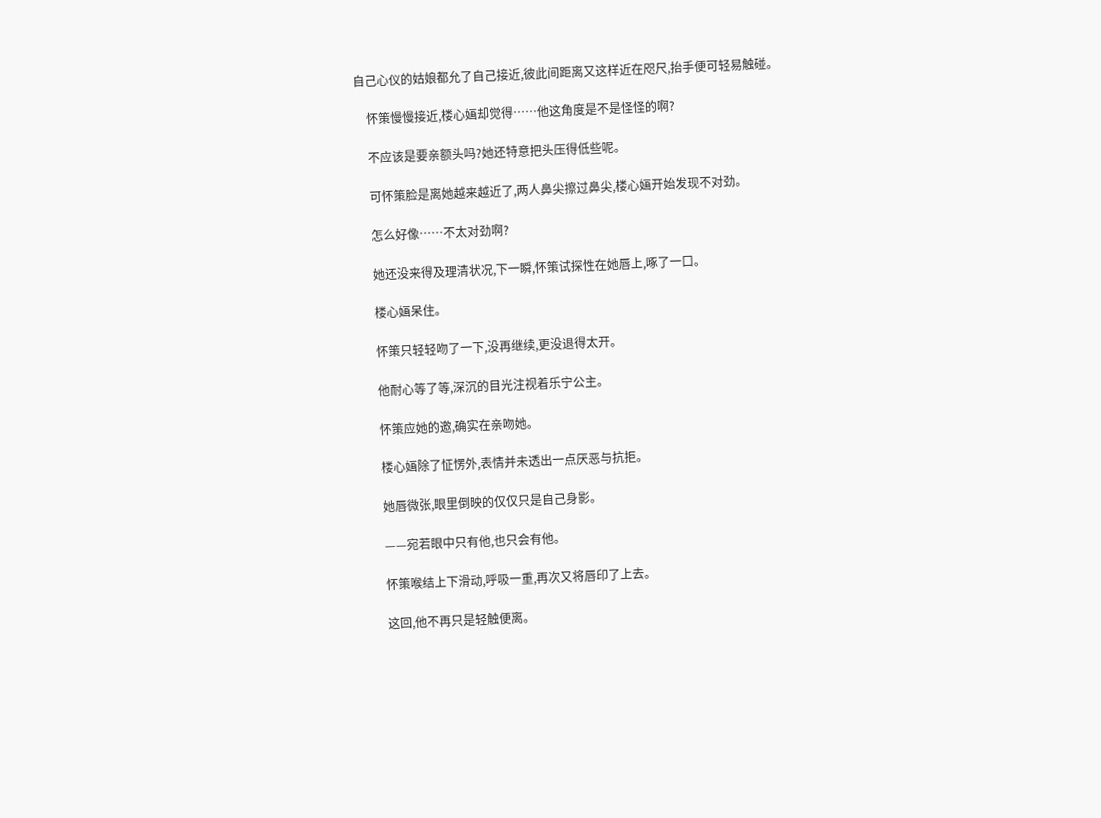自己心仪的姑娘都允了自己接近,彼此间距离又这样近在咫尺,抬手便可轻易触碰。

    怀策慢慢接近,楼心婳却觉得……他这角度是不是怪怪的啊?

    不应该是要亲额头吗?她还特意把头压得低些呢。

    可怀策脸是离她越来越近了,两人鼻尖擦过鼻尖,楼心婳开始发现不对劲。

    怎么好像……不太对劲啊?

    她还没来得及理清状况,下一瞬,怀策试探性在她唇上,啄了一口。

    楼心婳呆住。

    怀策只轻轻吻了一下,没再继续,更没退得太开。

    他耐心等了等,深沉的目光注视着乐宁公主。

    怀策应她的邀,确实在亲吻她。

    楼心婳除了怔愣外,表情并未透出一点厌恶与抗拒。

    她唇微张,眼里倒映的仅仅只是自己身影。

    ——宛若眼中只有他,也只会有他。

    怀策喉结上下滑动,呼吸一重,再次又将唇印了上去。

    这回,他不再只是轻触便离。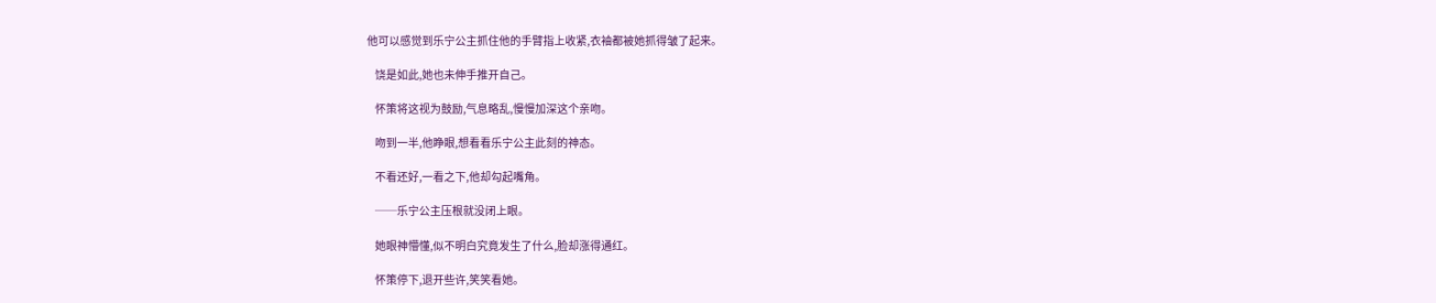他可以感觉到乐宁公主抓住他的手臂指上收紧,衣袖都被她抓得皱了起来。

    饶是如此,她也未伸手推开自己。

    怀策将这视为鼓励,气息略乱,慢慢加深这个亲吻。

    吻到一半,他睁眼,想看看乐宁公主此刻的神态。

    不看还好,一看之下,他却勾起嘴角。

    ──乐宁公主压根就没闭上眼。

    她眼神懵懂,似不明白究竟发生了什么,脸却涨得通红。

    怀策停下,退开些许,笑笑看她。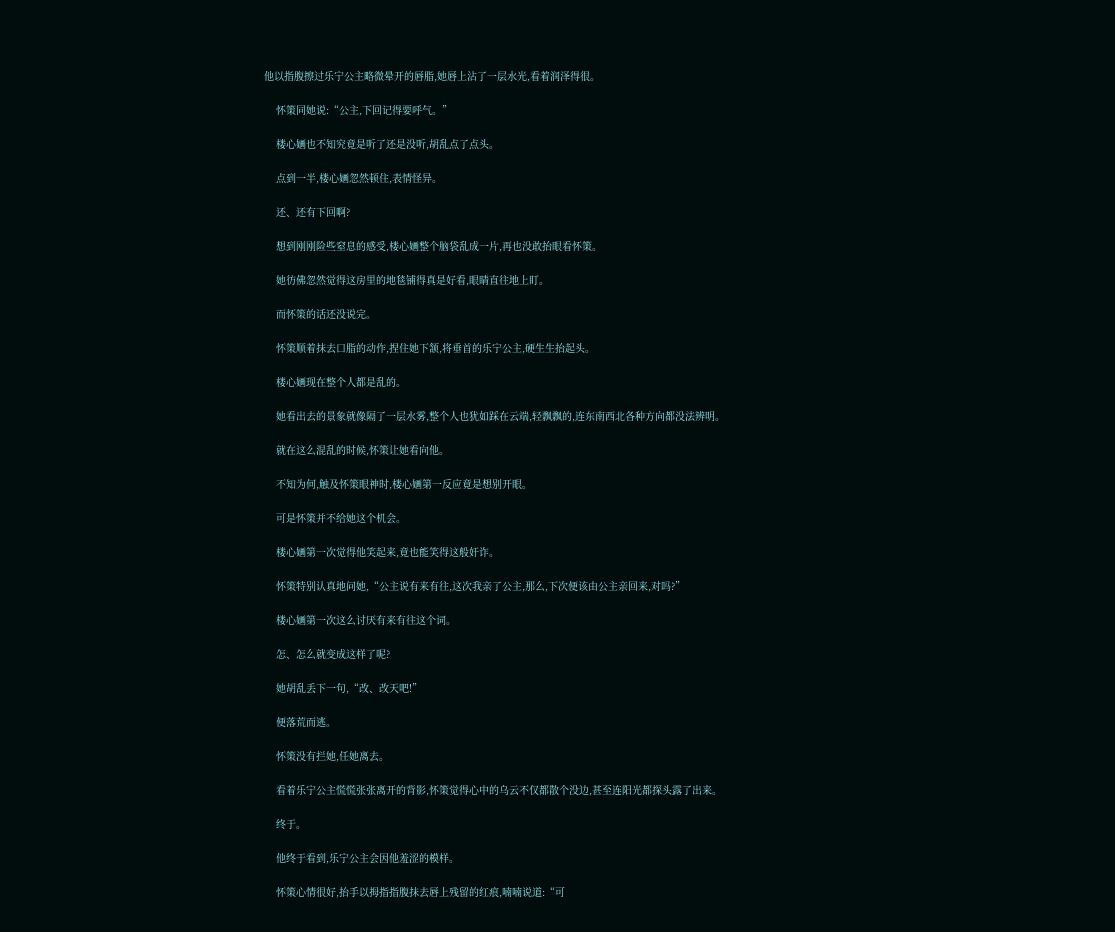他以指腹擦过乐宁公主略微晕开的唇脂,她唇上沾了一层水光,看着润泽得很。

    怀策同她说:“公主,下回记得要呼气。”

    楼心婳也不知究竟是听了还是没听,胡乱点了点头。

    点到一半,楼心婳忽然顿住,表情怪异。

    还、还有下回啊?

    想到刚刚险些窒息的感受,楼心婳整个脑袋乱成一片,再也没敢抬眼看怀策。

    她彷佛忽然觉得这房里的地毯铺得真是好看,眼睛直往地上盯。

    而怀策的话还没说完。

    怀策顺着抹去口脂的动作,捏住她下颔,将垂首的乐宁公主,硬生生抬起头。

    楼心婳现在整个人都是乱的。

    她看出去的景象就像隔了一层水雾,整个人也犹如踩在云端,轻飘飘的,连东南西北各种方向都没法辨明。

    就在这么混乱的时候,怀策让她看向他。

    不知为何,触及怀策眼神时,楼心婳第一反应竟是想别开眼。

    可是怀策并不给她这个机会。

    楼心婳第一次觉得他笑起来,竟也能笑得这般奸诈。

    怀策特别认真地问她,“公主说有来有往,这次我亲了公主,那么,下次便该由公主亲回来,对吗?”

    楼心婳第一次这么讨厌有来有往这个词。

    怎、怎么就变成这样了呢?

    她胡乱丢下一句,“改、改天吧!”

    便落荒而逃。

    怀策没有拦她,任她离去。

    看着乐宁公主慌慌张张离开的背影,怀策觉得心中的乌云不仅都散个没边,甚至连阳光都探头露了出来。

    终于。

    他终于看到,乐宁公主会因他羞涩的模样。

    怀策心情很好,抬手以拇指指腹抹去唇上残留的红痕,喃喃说道:“可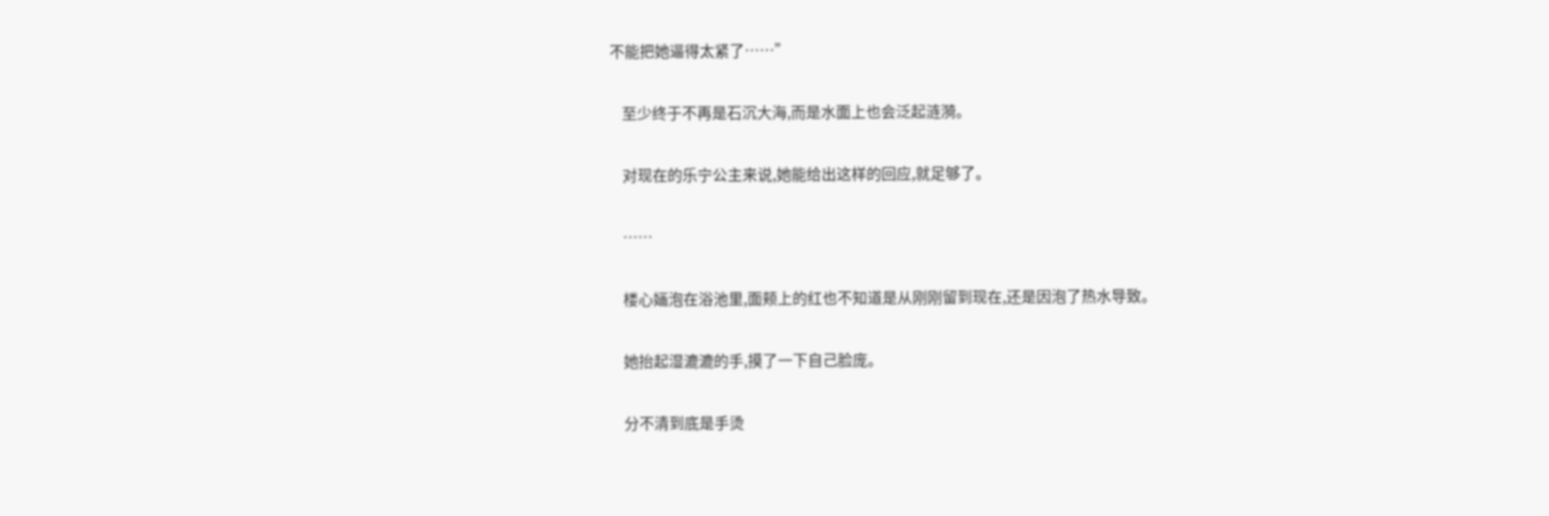不能把她逼得太紧了……”

    至少终于不再是石沉大海,而是水面上也会泛起涟漪。

    对现在的乐宁公主来说,她能给出这样的回应,就足够了。

    ……

    楼心婳泡在浴池里,面颊上的红也不知道是从刚刚留到现在,还是因泡了热水导致。

    她抬起湿漉漉的手,摸了一下自己脸庞。

    分不清到底是手烫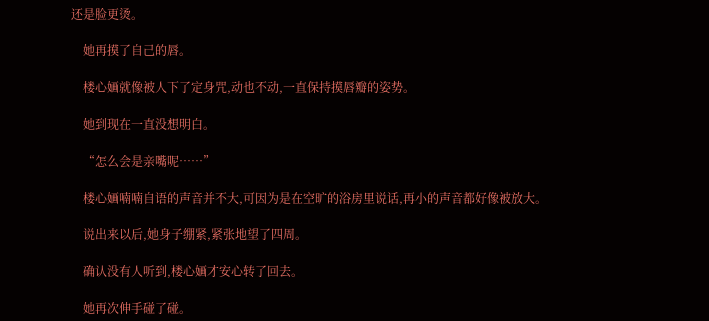还是脸更烫。

    她再摸了自己的唇。

    楼心婳就像被人下了定身咒,动也不动,一直保持摸唇瓣的姿势。

    她到现在一直没想明白。

    “怎么会是亲嘴呢……”

    楼心婳喃喃自语的声音并不大,可因为是在空旷的浴房里说话,再小的声音都好像被放大。

    说出来以后,她身子绷紧,紧张地望了四周。

    确认没有人听到,楼心婳才安心转了回去。

    她再次伸手碰了碰。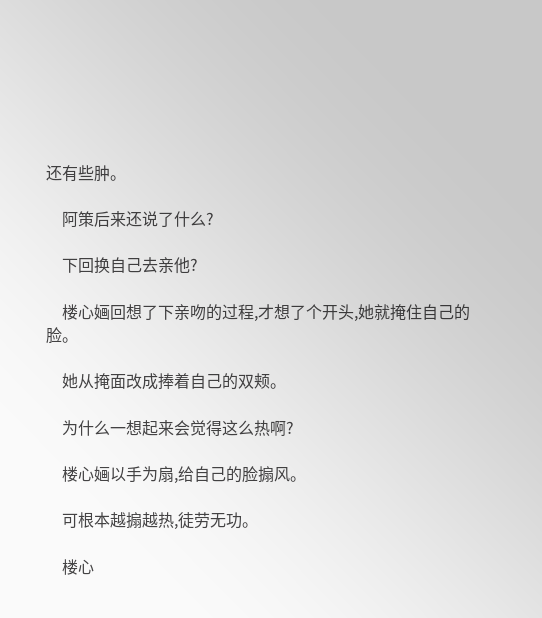还有些肿。

    阿策后来还说了什么?

    下回换自己去亲他?

    楼心婳回想了下亲吻的过程,才想了个开头,她就掩住自己的脸。

    她从掩面改成捧着自己的双颊。

    为什么一想起来会觉得这么热啊?

    楼心婳以手为扇,给自己的脸搧风。

    可根本越搧越热,徒劳无功。

    楼心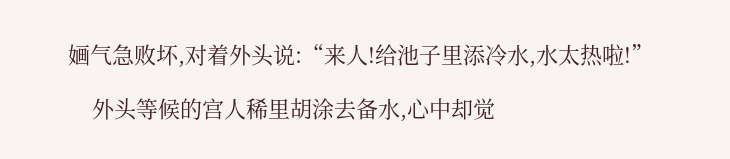婳气急败坏,对着外头说:“来人!给池子里添冷水,水太热啦!”

    外头等候的宫人稀里胡涂去备水,心中却觉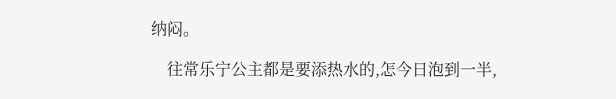纳闷。

    往常乐宁公主都是要添热水的,怎今日泡到一半,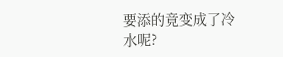要添的竟变成了冷水呢?